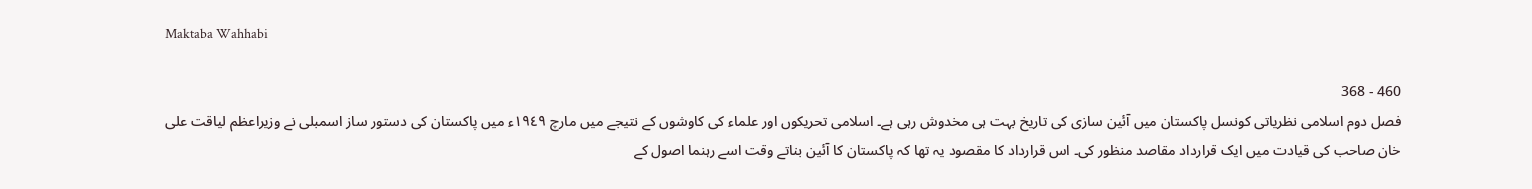Maktaba Wahhabi

460 - 368
فصل دوم اسلامی نظریاتی کونسل پاکستان میں آئین سازی کی تاریخ بہت ہی مخدوش رہی ہے۔ اسلامی تحریکوں اور علماء کی کاوشوں کے نتیجے میں مارچ ١٩٤٩ء میں پاکستان کی دستور ساز اسمبلی نے وزیراعظم لیاقت علی خان صاحب کی قیادت میں ایک قرارداد مقاصد منظور کی۔ اس قرارداد کا مقصود یہ تھا کہ پاکستان کا آئین بناتے وقت اسے رہنما اصول کے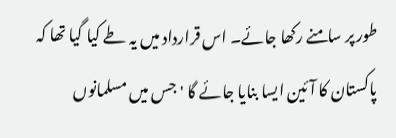طور پر سامنے رکھا جائے۔ اس قرارداد میں یہ طے کیا گیا تھا کہ پاکستان کا آئین ایسا بنایا جائے گا ' جس میں مسلمانوں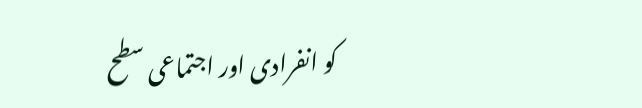کو انفرادی اور اجتماعی سطح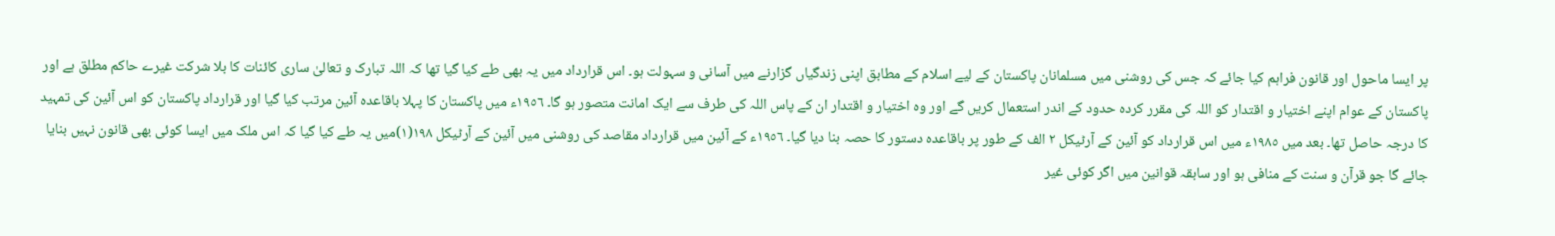پر ایسا ماحول اور قانون فراہم کیا جائے کہ جس کی روشنی میں مسلمانان پاکستان کے لیے اسلام کے مطابق اپنی زندگیاں گزارنے میں آسانی و سہولت ہو۔ اس قرارداد میں یہ بھی طے کیا گیا تھا کہ اللہ تبارک و تعالیٰ ساری کائنات کا بلا شرکت غیرے حاکم مطلق ہے اور پاکستان کے عوام اپنے اختیار و اقتدار کو اللہ کی مقرر کردہ حدود کے اندر استعمال کریں گے اور وہ اختیار و اقتدار ان کے پاس اللہ کی طرف سے ایک امانت متصور ہو گا۔ ١٩٥٦ء میں پاکستان کا پہلا باقاعدہ آئین مرتب کیا گیا اور قرارداد پاکستان کو اس آئین کی تمہید کا درجہ حاصل تھا۔ بعد میں ١٩٨٥ء میں اس قرارداد کو آئین کے آرٹیکل ٢ الف کے طور پر باقاعدہ دستور کا حصہ بنا دیا گیا۔ ١٩٥٦ء کے آئین میں قرارداد مقاصد کی روشنی میں آئین کے آرٹیکل ١٩٨(١)میں یہ طے کیا گیا کہ اس ملک میں ایسا کوئی بھی قانون نہیں بنایا جائے گا جو قرآن و سنت کے منافی ہو اور سابقہ قوانین میں اگر کوئی غیر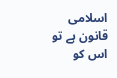اسلامی قانون ہے تو اس کو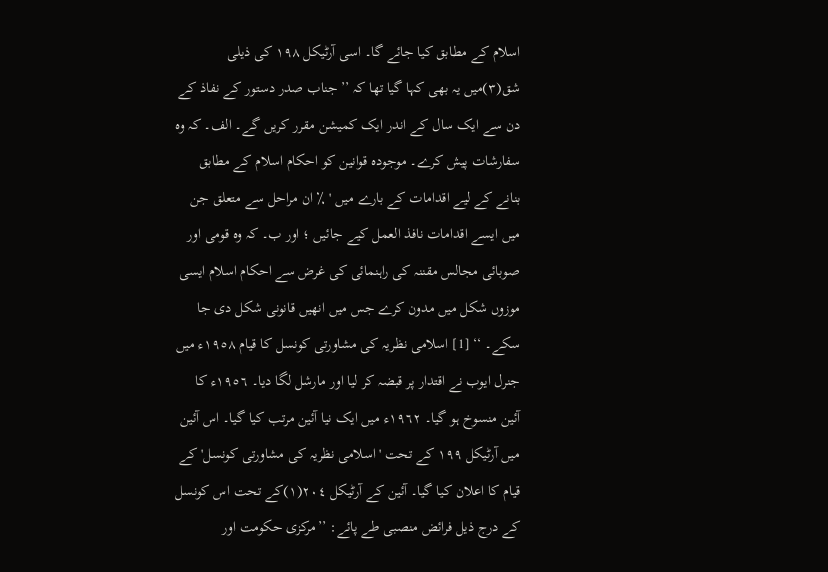اسلام کے مطابق کیا جائے گا۔ اسی آرٹیکل ١٩٨ کی ذیلی شق(٣)میں یہ بھی کہا گیا تھا کہ ’’جناب صدر دستور کے نفاذ کے دن سے ایک سال کے اندر ایک کمیشن مقرر کریں گے۔ الف۔ کہ وہ سفارشات پیش کرے۔ موجودہ قوانین کو احکام اسلام کے مطابق بنانے کے لیے اقدامات کے بارے میں ' ٪ ان مراحل سے متعلق جن میں ایسے اقدامات نافذ العمل کیے جائیں ؛ اور ب۔ کہ وہ قومی اور صوبائی مجالس مقننہ کی راہنمائی کی غرض سے احکام اسلام ایسی موزوں شکل میں مدون کرے جس میں انھیں قانونی شکل دی جا سکے۔ ‘‘ [1] اسلامی نظریہ کی مشاورتی کونسل کا قیام ١٩٥٨ء میں جنرل ایوب نے اقتدار پر قبضہ کر لیا اور مارشل لگا دیا۔ ١٩٥٦ء کا آئین منسوخ ہو گیا۔ ١٩٦٢ء میں ایک نیا آئین مرتب کیا گیا۔ اس آئین میں آرٹیکل ١٩٩ کے تحت 'اسلامی نظریہ کی مشاورتی کونسل' کے قیام کا اعلان کیا گیا۔ آئین کے آرٹیکل ٢٠٤(١)کے تحت اس کونسل کے درج ذیل فرائض منصبی طے پائے: ’’مرکزی حکومت اور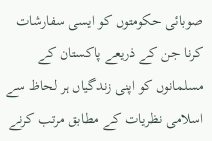صوبائی حکومتوں کو ایسی سفارشات کرنا جن کے ذریعے پاکستان کے مسلمانوں کو اپنی زندگیاں ہر لحاظ سے اسلامی نظریات کے مطابق مرتب کرنے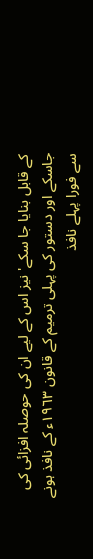کے قابل بنایا جا سکے' نیز اس کے لیے ان کی حوصلہ افزائی کی جاسکے اور دستور کی پہلی ترمیم کے قانون ١٩٦٣ء کے نافذ ہونے سے فورا پہلے نافذ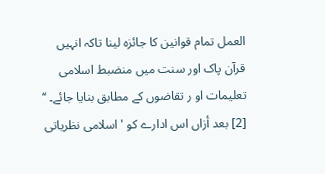العمل تمام قوانین کا جائزہ لینا تاکہ انہیں قرآن پاک اور سنت میں منضبط اسلامی تعلیمات او ر تقاضوں کے مطابق بنایا جائے۔ ‘‘ [2] بعد أزاں اس ادارے کو 'اسلامی نظریاتی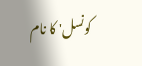کونسل' کا نام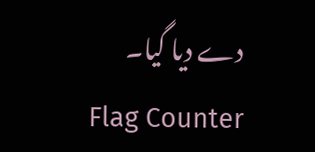دے دیا گیا۔
Flag Counter